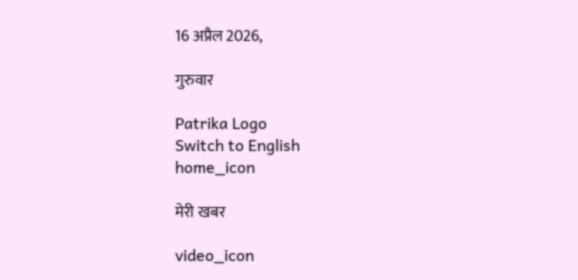16 अप्रैल 2026,

गुरुवार

Patrika Logo
Switch to English
home_icon

मेरी खबर

video_icon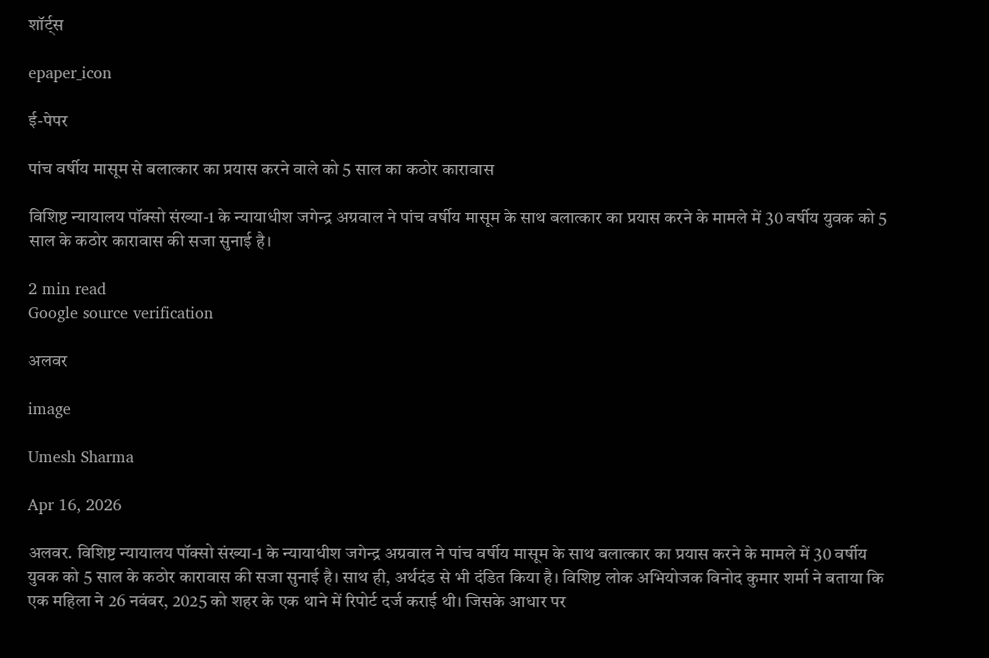शॉर्ट्स

epaper_icon

ई-पेपर

पांच वर्षीय मासूम से बलात्कार का प्रयास करने वाले को 5 साल का कठोर कारावास

विशिष्ट न्यायालय पॉक्सो संख्या-1 के न्यायाधीश जगेन्द्र अग्रवाल ने पांच वर्षीय मासूम के साथ बलात्कार का प्रयास करने के मामले में 30 वर्षीय युवक को 5 साल के कठोर कारावास की सजा सुनाई है।

2 min read
Google source verification

अलवर

image

Umesh Sharma

Apr 16, 2026

अलवर. विशिष्ट न्यायालय पॉक्सो संख्या-1 के न्यायाधीश जगेन्द्र अग्रवाल ने पांच वर्षीय मासूम के साथ बलात्कार का प्रयास करने के मामले में 30 वर्षीय युवक को 5 साल के कठोर कारावास की सजा सुनाई है। साथ ही, अर्थदंड से भी दंडित किया है। विशिष्ट लोक अभियोजक विनोद कुमार शर्मा ने बताया कि एक महिला ने 26 नवंबर, 2025 को शहर के एक थाने में रिपोर्ट दर्ज कराई थी। जिसके आधार पर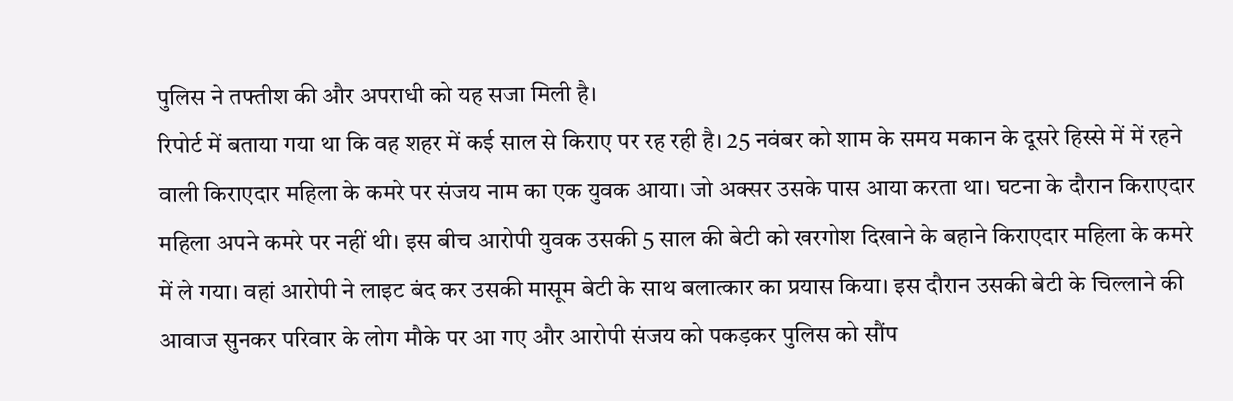पुलिस ने तफ्तीश की और अपराधी को यह सजा मिली है।
रिपोर्ट में बताया गया था कि वह शहर में कई साल से किराए पर रह रही है। 25 नवंबर को शाम के समय मकान के दूसरे हिस्से में में रहने वाली किराएदार महिला के कमरे पर संजय नाम का एक युवक आया। जो अक्सर उसके पास आया करता था। घटना के दौरान किराएदार महिला अपने कमरे पर नहीं थी। इस बीच आरोपी युवक उसकी 5 साल की बेटी को खरगोश दिखाने के बहाने किराएदार महिला के कमरे में ले गया। वहां आरोपी ने लाइट बंद कर उसकी मासूम बेटी के साथ बलात्कार का प्रयास किया। इस दौरान उसकी बेटी के चिल्लाने की आवाज सुनकर परिवार के लोग मौके पर आ गए और आरोपी संजय को पकड़कर पुलिस को सौंप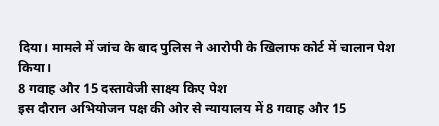दिया। मामले में जांच के बाद पुलिस ने आरोपी के खिलाफ कोर्ट में चालान पेश किया।
8 गवाह और 15 दस्तावेजी साक्ष्य किए पेश
इस दौरान अभियोजन पक्ष की ओर से न्यायालय में 8 गवाह और 15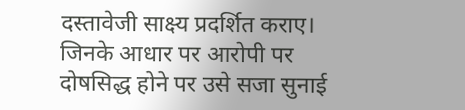दस्तावेजी साक्ष्य प्रदर्शित कराए। जिनके आधार पर आरोपी पर दोषसिद्ध होने पर उसे सजा सुनाई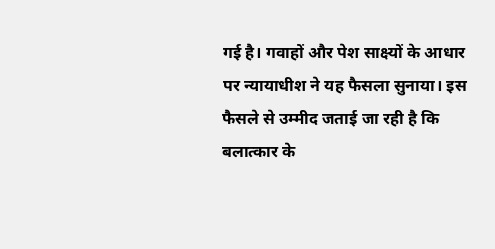गई है। गवाहों और पेश साक्ष्यों के आधार पर न्यायाधीश ने यह फैसला सुनाया। इस फैसले से उम्मीद जताई जा रही है कि बलात्कार के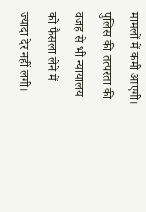मामलों में कमी आएगी। पुलिस की तत्परता की वजह से भी न्यायालय को फैसला लेने में ज्यादा देर नहीं लगी।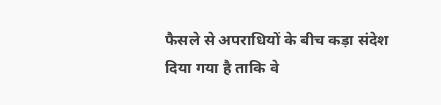फैसले से अपराधियों के बीच कड़ा संदेश दिया गया है ताकि वे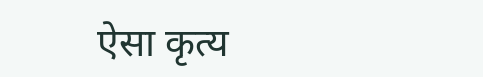ऐसा कृत्य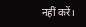नहीं करें।